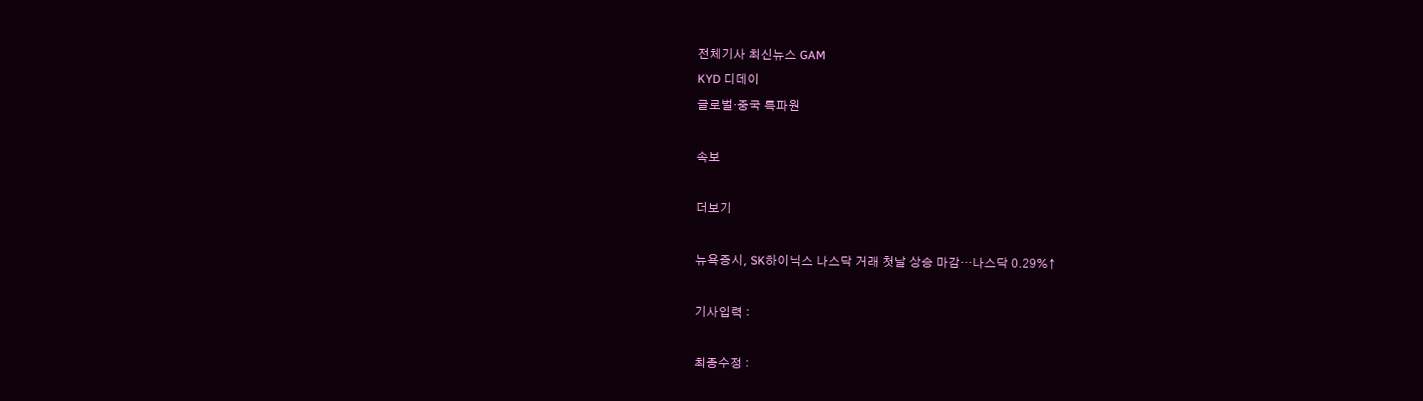전체기사 최신뉴스 GAM
KYD 디데이
글로벌·중국 특파원

속보

더보기

뉴욕증시, SK하이닉스 나스닥 거래 첫날 상승 마감…나스닥 0.29%↑

기사입력 :

최종수정 :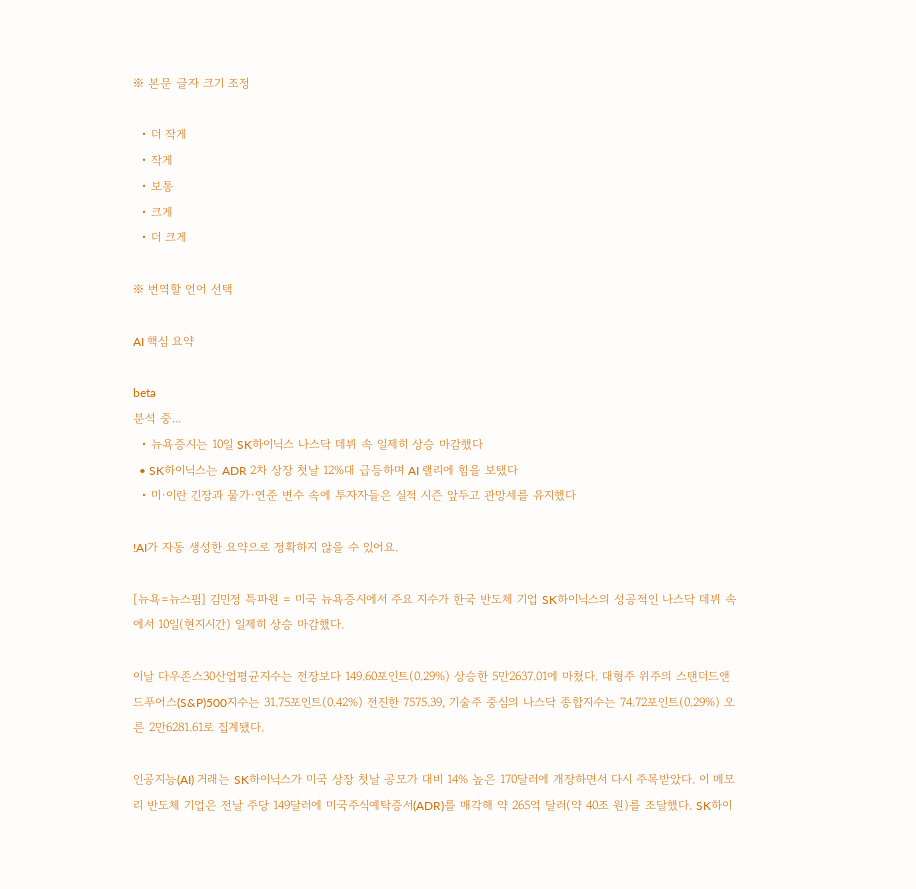※ 본문 글자 크기 조정

  • 더 작게
  • 작게
  • 보통
  • 크게
  • 더 크게

※ 번역할 언어 선택

AI 핵심 요약

beta
분석 중...
  • 뉴욕증시는 10일 SK하이닉스 나스닥 데뷔 속 일제히 상승 마감했다
  • SK하이닉스는 ADR 2차 상장 첫날 12%대 급등하며 AI 랠리에 힘을 보탰다
  • 미·이란 긴장과 물가·연준 변수 속에 투자자들은 실적 시즌 앞두고 관망세를 유지했다

!AI가 자동 생성한 요약으로 정확하지 않을 수 있어요.

[뉴욕=뉴스핌] 김민정 특파원 = 미국 뉴욕증시에서 주요 지수가 한국 반도체 기업 SK하이닉스의 성공적인 나스닥 데뷔 속에서 10일(현지시간) 일제히 상승 마감했다.

이날 다우존스30산업평균지수는 전장보다 149.60포인트(0.29%) 상승한 5만2637.01에 마쳤다. 대형주 위주의 스탠더드앤드푸어스(S&P)500지수는 31.75포인트(0.42%) 전진한 7575.39, 기술주 중심의 나스닥 종합지수는 74.72포인트(0.29%) 오른 2만6281.61로 집계됐다.

인공지능(AI) 거래는 SK하이닉스가 미국 상장 첫날 공모가 대비 14% 높은 170달러에 개장하면서 다시 주목받았다. 이 메모리 반도체 기업은 전날 주당 149달러에 미국주식예탁증서(ADR)를 매각해 약 265억 달러(약 40조 원)를 조달했다. SK하이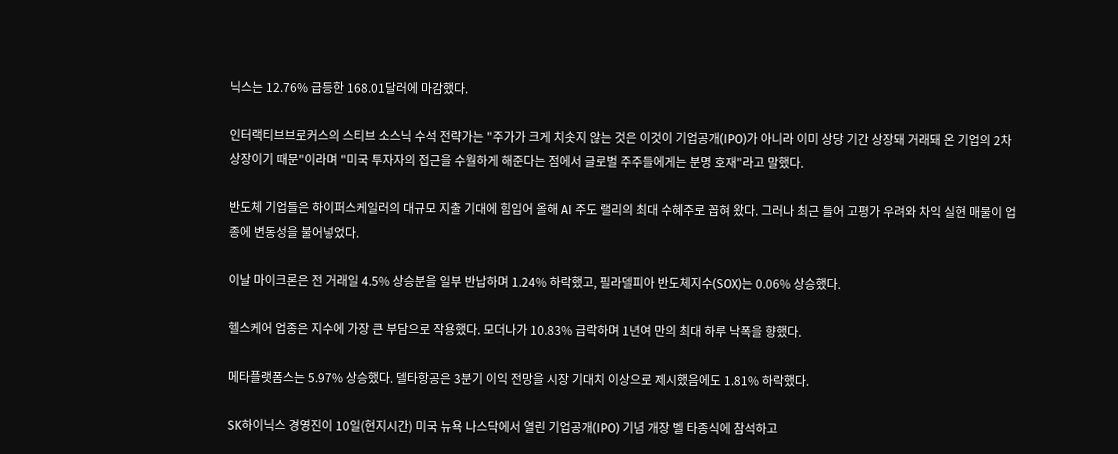닉스는 12.76% 급등한 168.01달러에 마감했다.

인터랙티브브로커스의 스티브 소스닉 수석 전략가는 "주가가 크게 치솟지 않는 것은 이것이 기업공개(IPO)가 아니라 이미 상당 기간 상장돼 거래돼 온 기업의 2차 상장이기 때문"이라며 "미국 투자자의 접근을 수월하게 해준다는 점에서 글로벌 주주들에게는 분명 호재"라고 말했다.

반도체 기업들은 하이퍼스케일러의 대규모 지출 기대에 힘입어 올해 AI 주도 랠리의 최대 수혜주로 꼽혀 왔다. 그러나 최근 들어 고평가 우려와 차익 실현 매물이 업종에 변동성을 불어넣었다.

이날 마이크론은 전 거래일 4.5% 상승분을 일부 반납하며 1.24% 하락했고, 필라델피아 반도체지수(SOX)는 0.06% 상승했다.

헬스케어 업종은 지수에 가장 큰 부담으로 작용했다. 모더나가 10.83% 급락하며 1년여 만의 최대 하루 낙폭을 향했다.

메타플랫폼스는 5.97% 상승했다. 델타항공은 3분기 이익 전망을 시장 기대치 이상으로 제시했음에도 1.81% 하락했다.

SK하이닉스 경영진이 10일(현지시간) 미국 뉴욕 나스닥에서 열린 기업공개(IPO) 기념 개장 벨 타종식에 참석하고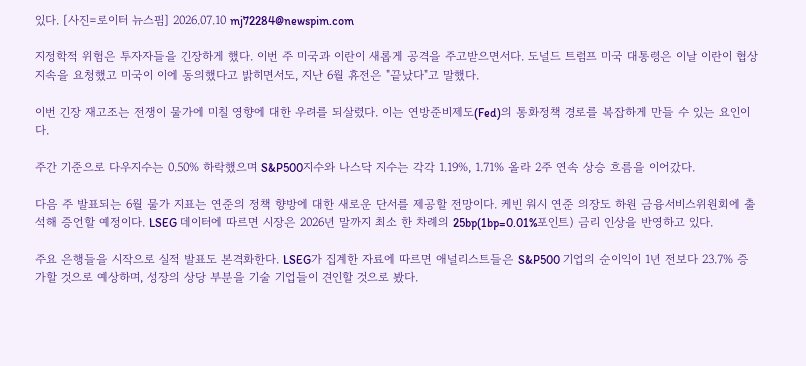있다. [사진=로이터 뉴스핌] 2026.07.10 mj72284@newspim.com

지정학적 위험은 투자자들을 긴장하게 했다. 이번 주 미국과 이란이 새롭게 공격을 주고받으면서다. 도널드 트럼프 미국 대통령은 이날 이란이 협상 지속을 요청했고 미국이 이에 동의했다고 밝히면서도, 지난 6월 휴전은 "끝났다"고 말했다.

이번 긴장 재고조는 전쟁이 물가에 미칠 영향에 대한 우려를 되살렸다. 이는 연방준비제도(Fed)의 통화정책 경로를 복잡하게 만들 수 있는 요인이다.

주간 기준으로 다우지수는 0.50% 하락했으며 S&P500지수와 나스닥 지수는 각각 1.19%, 1.71% 올라 2주 연속 상승 흐름을 이어갔다.

다음 주 발표되는 6월 물가 지표는 연준의 정책 향방에 대한 새로운 단서를 제공할 전망이다. 케빈 워시 연준 의장도 하원 금융서비스위원회에 출석해 증언할 예정이다. LSEG 데이터에 따르면 시장은 2026년 말까지 최소 한 차례의 25bp(1bp=0.01%포인트) 금리 인상을 반영하고 있다.

주요 은행들을 시작으로 실적 발표도 본격화한다. LSEG가 집계한 자료에 따르면 애널리스트들은 S&P500 기업의 순이익이 1년 전보다 23.7% 증가할 것으로 예상하며, 성장의 상당 부분을 기술 기업들이 견인할 것으로 봤다.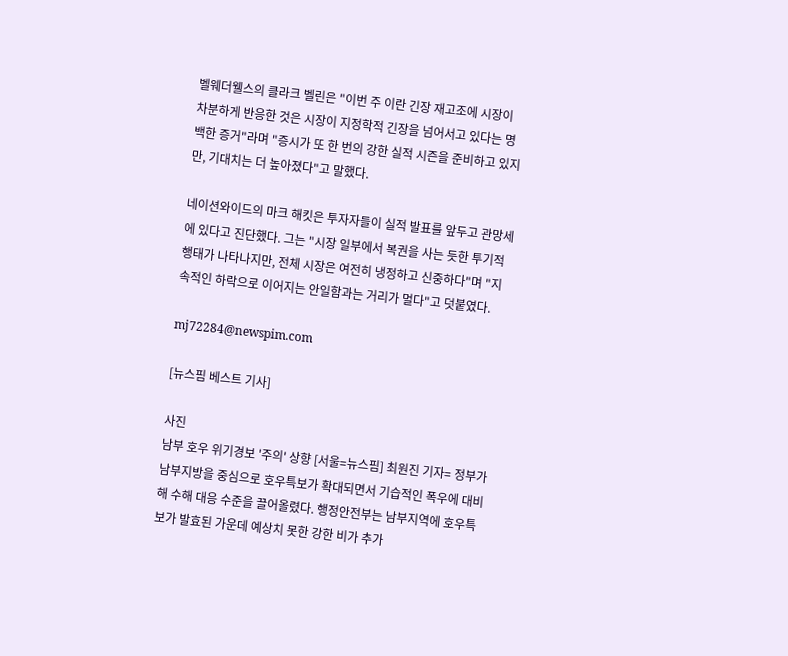벨웨더웰스의 클라크 벨린은 "이번 주 이란 긴장 재고조에 시장이 차분하게 반응한 것은 시장이 지정학적 긴장을 넘어서고 있다는 명백한 증거"라며 "증시가 또 한 번의 강한 실적 시즌을 준비하고 있지만, 기대치는 더 높아졌다"고 말했다.

네이션와이드의 마크 해킷은 투자자들이 실적 발표를 앞두고 관망세에 있다고 진단했다. 그는 "시장 일부에서 복권을 사는 듯한 투기적 행태가 나타나지만, 전체 시장은 여전히 냉정하고 신중하다"며 "지속적인 하락으로 이어지는 안일함과는 거리가 멀다"고 덧붙였다.

mj72284@newspim.com

[뉴스핌 베스트 기사]

사진
남부 호우 위기경보 '주의' 상향 [서울=뉴스핌] 최원진 기자= 정부가 남부지방을 중심으로 호우특보가 확대되면서 기습적인 폭우에 대비해 수해 대응 수준을 끌어올렸다. 행정안전부는 남부지역에 호우특보가 발효된 가운데 예상치 못한 강한 비가 추가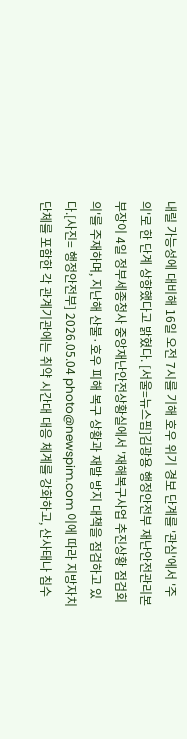내릴 가능성에 대비해 16일 오전 7시를 기해 호우 위기 경보 단계를 '관심'에서 '주의'로 한 단계 상향했다고 밝혔다. [서울=뉴스핌]김광용 행정안전부 재난안전관리본부장이 4일 정부세종청사 중앙재난안전상황실에서 '재해복구사업 추진상황 점검회의'를 주재하며, 지난해 산불·호우 피해 복구 상황과 재발 방지 대책을 점검하고 있다.[사진= 행정안전부] 2026.05.04 photo@newspim.com 이에 따라 지방자치단체를 포함한 각 관계기관에는 취약 시간대 대응 체계를 강화하고, 산사태나 침수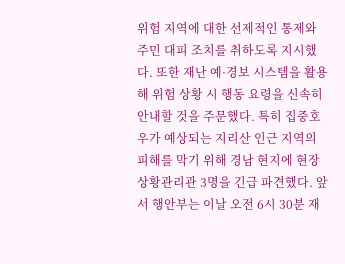위험 지역에 대한 선제적인 통제와 주민 대피 조치를 취하도록 지시했다. 또한 재난 예·경보 시스템을 활용해 위험 상황 시 행동 요령을 신속히 안내할 것을 주문했다. 특히 집중호우가 예상되는 지리산 인근 지역의 피해를 막기 위해 경남 현지에 현장상황관리관 3명을 긴급 파견했다. 앞서 행안부는 이날 오전 6시 30분 재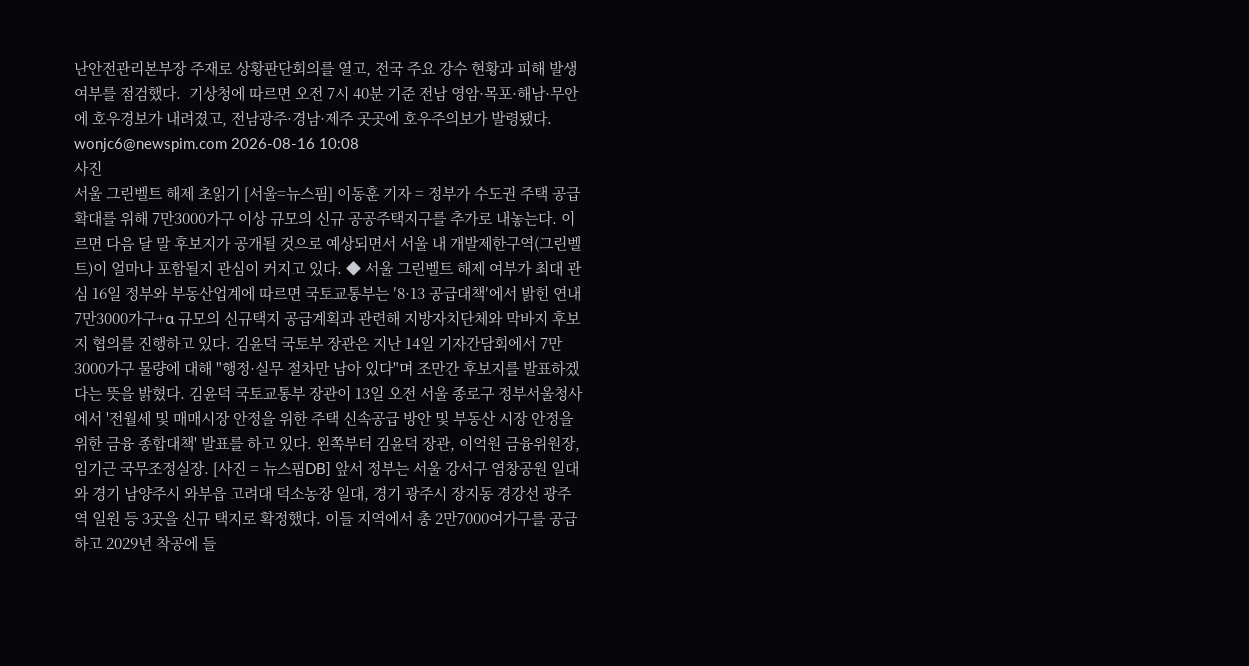난안전관리본부장 주재로 상황판단회의를 열고, 전국 주요 강수 현황과 피해 발생 여부를 점검했다.  기상청에 따르면 오전 7시 40분 기준 전남 영암·목포·해남·무안에 호우경보가 내려졌고, 전남광주·경남·제주 곳곳에 호우주의보가 발령됐다. wonjc6@newspim.com 2026-08-16 10:08
사진
서울 그린벨트 해제 초읽기 [서울=뉴스핌] 이동훈 기자 = 정부가 수도권 주택 공급 확대를 위해 7만3000가구 이상 규모의 신규 공공주택지구를 추가로 내놓는다. 이르면 다음 달 말 후보지가 공개될 것으로 예상되면서 서울 내 개발제한구역(그린벨트)이 얼마나 포함될지 관심이 커지고 있다. ◆ 서울 그린벨트 해제 여부가 최대 관심 16일 정부와 부동산업계에 따르면 국토교통부는 ′8·13 공급대책′에서 밝힌 연내 7만3000가구+α 규모의 신규택지 공급계획과 관련해 지방자치단체와 막바지 후보지 협의를 진행하고 있다. 김윤덕 국토부 장관은 지난 14일 기자간담회에서 7만3000가구 물량에 대해 "행정·실무 절차만 남아 있다"며 조만간 후보지를 발표하겠다는 뜻을 밝혔다. 김윤덕 국토교통부 장관이 13일 오전 서울 종로구 정부서울청사에서 '전월세 및 매매시장 안정을 위한 주택 신속공급 방안 및 부동산 시장 안정을 위한 금융 종합대책' 발표를 하고 있다. 왼쪽부터 김윤덕 장관, 이억원 금융위원장, 임기근 국무조정실장. [사진 = 뉴스핌DB] 앞서 정부는 서울 강서구 염창공원 일대와 경기 남양주시 와부읍 고려대 덕소농장 일대, 경기 광주시 장지동 경강선 광주역 일원 등 3곳을 신규 택지로 확정했다. 이들 지역에서 총 2만7000여가구를 공급하고 2029년 착공에 들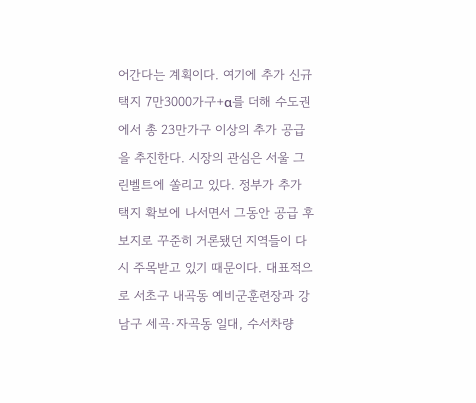어간다는 계획이다. 여기에 추가 신규택지 7만3000가구+α를 더해 수도권에서 총 23만가구 이상의 추가 공급을 추진한다. 시장의 관심은 서울 그린벨트에 쏠리고 있다. 정부가 추가 택지 확보에 나서면서 그동안 공급 후보지로 꾸준히 거론됐던 지역들이 다시 주목받고 있기 때문이다. 대표적으로 서초구 내곡동 예비군훈련장과 강남구 세곡·자곡동 일대, 수서차량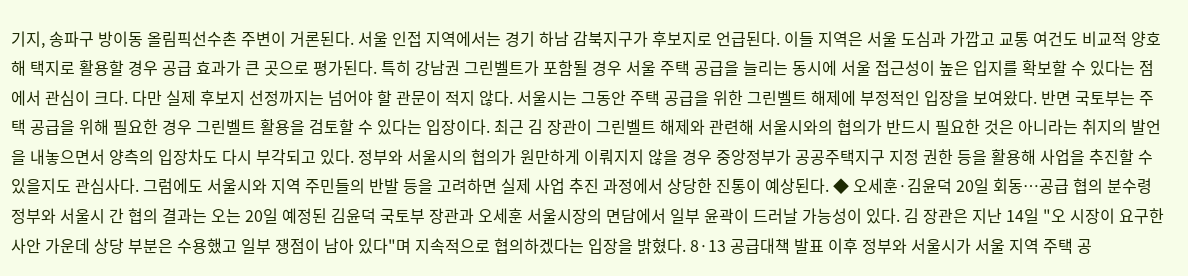기지, 송파구 방이동 올림픽선수촌 주변이 거론된다. 서울 인접 지역에서는 경기 하남 감북지구가 후보지로 언급된다. 이들 지역은 서울 도심과 가깝고 교통 여건도 비교적 양호해 택지로 활용할 경우 공급 효과가 큰 곳으로 평가된다. 특히 강남권 그린벨트가 포함될 경우 서울 주택 공급을 늘리는 동시에 서울 접근성이 높은 입지를 확보할 수 있다는 점에서 관심이 크다. 다만 실제 후보지 선정까지는 넘어야 할 관문이 적지 않다. 서울시는 그동안 주택 공급을 위한 그린벨트 해제에 부정적인 입장을 보여왔다. 반면 국토부는 주택 공급을 위해 필요한 경우 그린벨트 활용을 검토할 수 있다는 입장이다. 최근 김 장관이 그린벨트 해제와 관련해 서울시와의 협의가 반드시 필요한 것은 아니라는 취지의 발언을 내놓으면서 양측의 입장차도 다시 부각되고 있다. 정부와 서울시의 협의가 원만하게 이뤄지지 않을 경우 중앙정부가 공공주택지구 지정 권한 등을 활용해 사업을 추진할 수 있을지도 관심사다. 그럼에도 서울시와 지역 주민들의 반발 등을 고려하면 실제 사업 추진 과정에서 상당한 진통이 예상된다. ◆ 오세훈·김윤덕 20일 회동…공급 협의 분수령 정부와 서울시 간 협의 결과는 오는 20일 예정된 김윤덕 국토부 장관과 오세훈 서울시장의 면담에서 일부 윤곽이 드러날 가능성이 있다. 김 장관은 지난 14일 "오 시장이 요구한 사안 가운데 상당 부분은 수용했고 일부 쟁점이 남아 있다"며 지속적으로 협의하겠다는 입장을 밝혔다. 8·13 공급대책 발표 이후 정부와 서울시가 서울 지역 주택 공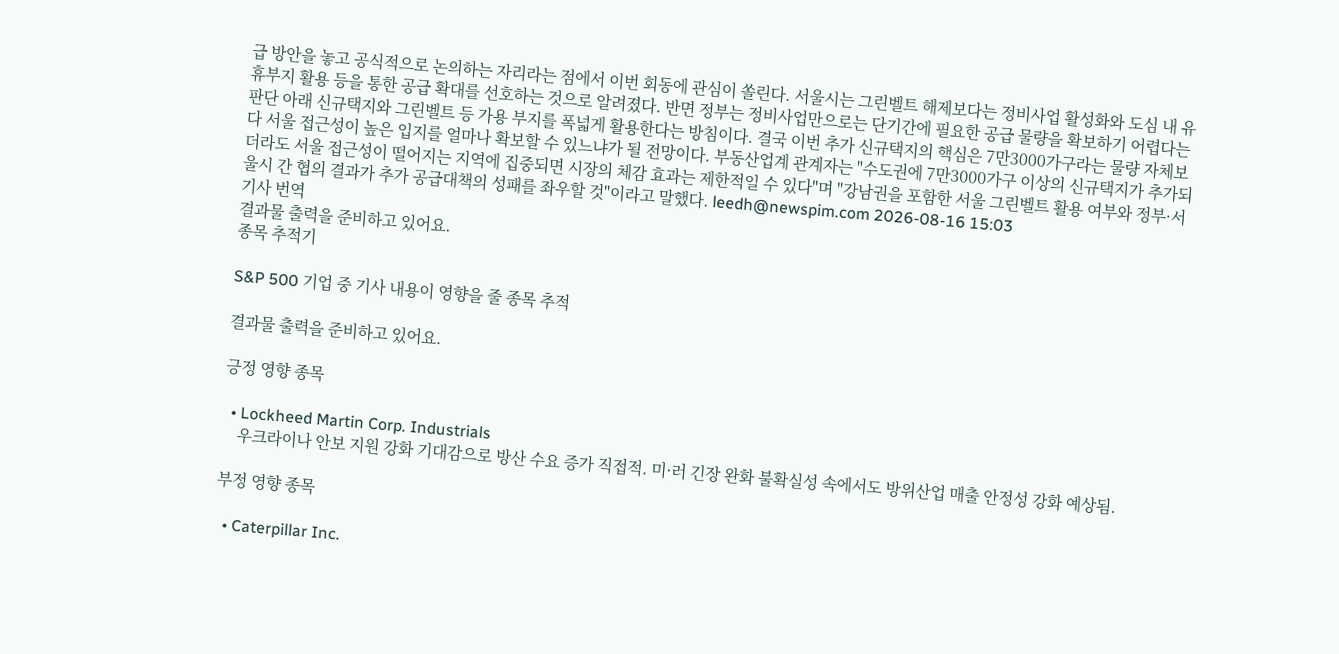급 방안을 놓고 공식적으로 논의하는 자리라는 점에서 이번 회동에 관심이 쏠린다. 서울시는 그린벨트 해제보다는 정비사업 활성화와 도심 내 유휴부지 활용 등을 통한 공급 확대를 선호하는 것으로 알려졌다. 반면 정부는 정비사업만으로는 단기간에 필요한 공급 물량을 확보하기 어렵다는 판단 아래 신규택지와 그린벨트 등 가용 부지를 폭넓게 활용한다는 방침이다. 결국 이번 추가 신규택지의 핵심은 7만3000가구라는 물량 자체보다 서울 접근성이 높은 입지를 얼마나 확보할 수 있느냐가 될 전망이다. 부동산업계 관계자는 "수도권에 7만3000가구 이상의 신규택지가 추가되더라도 서울 접근성이 떨어지는 지역에 집중되면 시장의 체감 효과는 제한적일 수 있다"며 "강남권을 포함한 서울 그린벨트 활용 여부와 정부·서울시 간 협의 결과가 추가 공급대책의 성패를 좌우할 것"이라고 말했다. leedh@newspim.com 2026-08-16 15:03
기사 번역
결과물 출력을 준비하고 있어요.
종목 추적기

S&P 500 기업 중 기사 내용이 영향을 줄 종목 추적

결과물 출력을 준비하고 있어요.

긍정 영향 종목

  • Lockheed Martin Corp. Industrials
    우크라이나 안보 지원 강화 기대감으로 방산 수요 증가 직접적. 미·러 긴장 완화 불확실성 속에서도 방위산업 매출 안정성 강화 예상됨.

부정 영향 종목

  • Caterpillar Inc.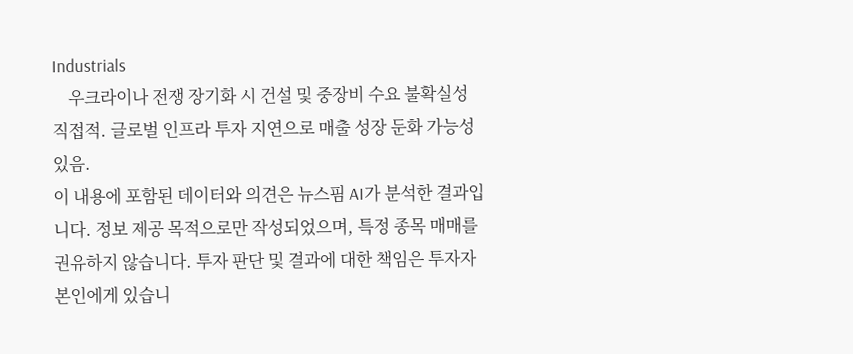Industrials
    우크라이나 전쟁 장기화 시 건설 및 중장비 수요 불확실성 직접적. 글로벌 인프라 투자 지연으로 매출 성장 둔화 가능성 있음.
이 내용에 포함된 데이터와 의견은 뉴스핌 AI가 분석한 결과입니다. 정보 제공 목적으로만 작성되었으며, 특정 종목 매매를 권유하지 않습니다. 투자 판단 및 결과에 대한 책임은 투자자 본인에게 있습니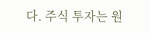다. 주식 투자는 원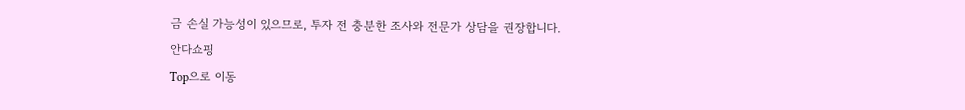금 손실 가능성이 있으므로, 투자 전 충분한 조사와 전문가 상담을 권장합니다.
안다쇼핑
Top으로 이동